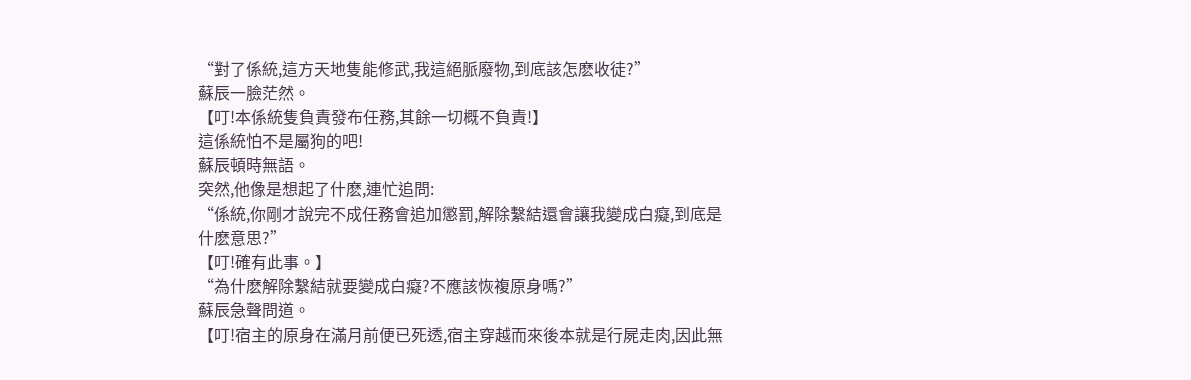“對了係統,這方天地隻能修武,我這絕脈廢物,到底該怎麽收徒?”
蘇辰一臉茫然。
【叮!本係統隻負責發布任務,其餘一切概不負責!】
這係統怕不是屬狗的吧!
蘇辰頓時無語。
突然,他像是想起了什麽,連忙追問:
“係統,你剛才說完不成任務會追加懲罰,解除繫結還會讓我變成白癡,到底是什麽意思?”
【叮!確有此事。】
“為什麽解除繫結就要變成白癡?不應該恢複原身嗎?”
蘇辰急聲問道。
【叮!宿主的原身在滿月前便已死透,宿主穿越而來後本就是行屍走肉,因此無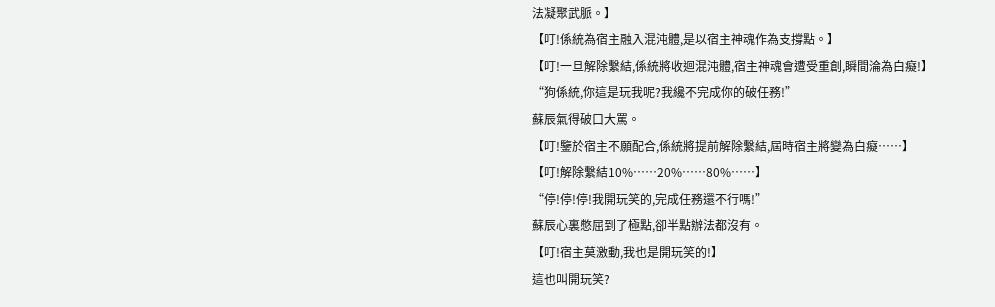法凝聚武脈。】
【叮!係統為宿主融入混沌體,是以宿主神魂作為支撐點。】
【叮!一旦解除繫結,係統將收迴混沌體,宿主神魂會遭受重創,瞬間淪為白癡!】
“狗係統,你這是玩我呢?我纔不完成你的破任務!”
蘇辰氣得破口大罵。
【叮!鑒於宿主不願配合,係統將提前解除繫結,屆時宿主將變為白癡……】
【叮!解除繫結10%……20%……80%……】
“停!停!停!我開玩笑的,完成任務還不行嗎!”
蘇辰心裏憋屈到了極點,卻半點辦法都沒有。
【叮!宿主莫激動,我也是開玩笑的!】
這也叫開玩笑?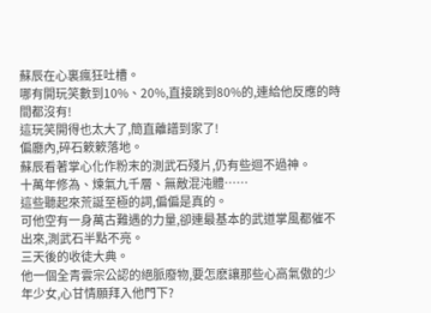蘇辰在心裏瘋狂吐槽。
哪有開玩笑數到10%、20%,直接跳到80%的,連給他反應的時間都沒有!
這玩笑開得也太大了,簡直離譜到家了!
偏廳內,碎石簌簌落地。
蘇辰看著掌心化作粉末的測武石殘片,仍有些迴不過神。
十萬年修為、煉氣九千層、無敵混沌體……
這些聽起來荒誕至極的詞,偏偏是真的。
可他空有一身萬古難遇的力量,卻連最基本的武道掌風都催不出來,測武石半點不亮。
三天後的收徒大典。
他一個全青雲宗公認的絕脈廢物,要怎麽讓那些心高氣傲的少年少女,心甘情願拜入他門下?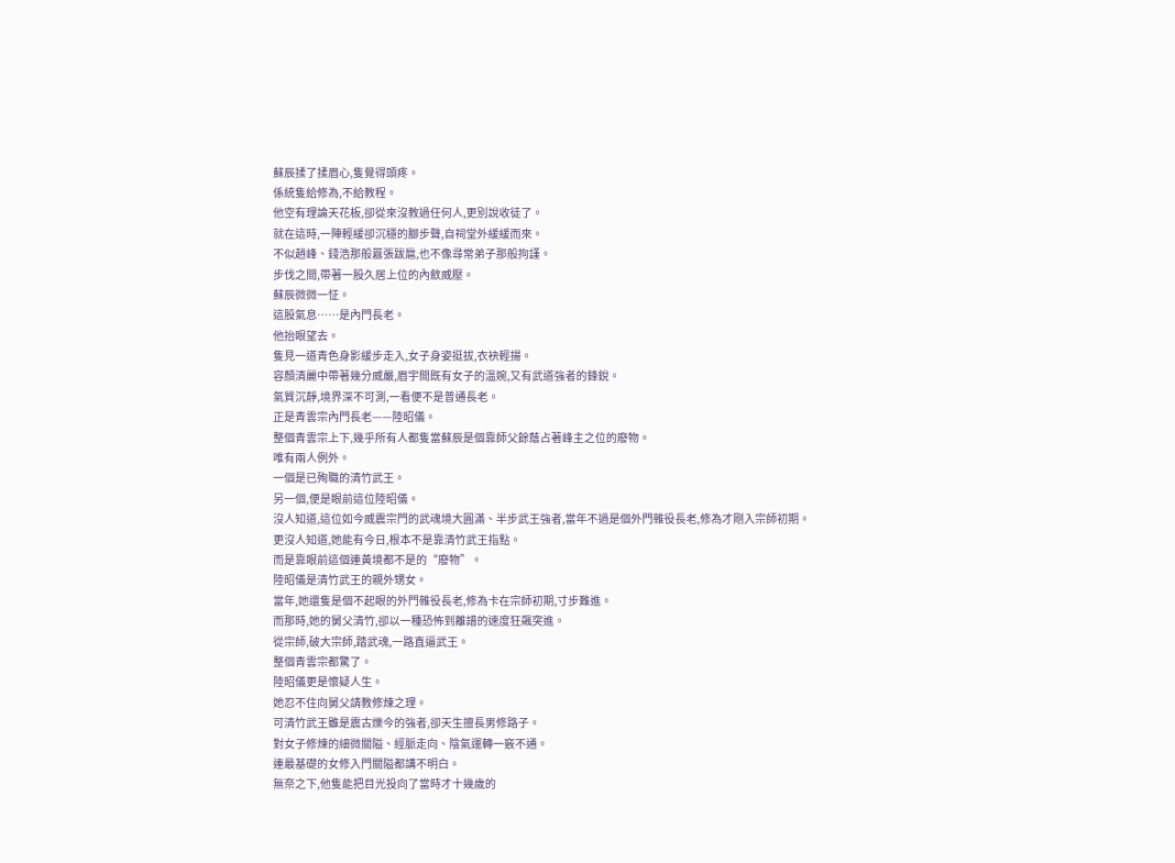蘇辰揉了揉眉心,隻覺得頭疼。
係統隻給修為,不給教程。
他空有理論天花板,卻從來沒教過任何人,更別說收徒了。
就在這時,一陣輕緩卻沉穩的腳步聲,自祠堂外緩緩而來。
不似趙峰、錢浩那般囂張跋扈,也不像尋常弟子那般拘謹。
步伐之間,帶著一股久居上位的內斂威壓。
蘇辰微微一怔。
這股氣息……是內門長老。
他抬眼望去。
隻見一道青色身影緩步走入,女子身姿挺拔,衣袂輕揚。
容顏清麗中帶著幾分威嚴,眉宇間既有女子的溫婉,又有武道強者的鋒銳。
氣質沉靜,境界深不可測,一看便不是普通長老。
正是青雲宗內門長老——陸昭儀。
整個青雲宗上下,幾乎所有人都隻當蘇辰是個靠師父餘蔭占著峰主之位的廢物。
唯有兩人例外。
一個是已殉職的清竹武王。
另一個,便是眼前這位陸昭儀。
沒人知道,這位如今威震宗門的武魂境大圓滿、半步武王強者,當年不過是個外門雜役長老,修為才剛入宗師初期。
更沒人知道,她能有今日,根本不是靠清竹武王指點。
而是靠眼前這個連黃境都不是的“廢物”。
陸昭儀是清竹武王的親外甥女。
當年,她還隻是個不起眼的外門雜役長老,修為卡在宗師初期,寸步難進。
而那時,她的舅父清竹,卻以一種恐怖到離譜的速度狂飆突進。
從宗師,破大宗師,踏武魂,一路直逼武王。
整個青雲宗都驚了。
陸昭儀更是懷疑人生。
她忍不住向舅父請教修煉之理。
可清竹武王雖是震古爍今的強者,卻天生擅長男修路子。
對女子修煉的細微關隘、經脈走向、陰氣運轉一竅不通。
連最基礎的女修入門關隘都講不明白。
無奈之下,他隻能把目光投向了當時才十幾歲的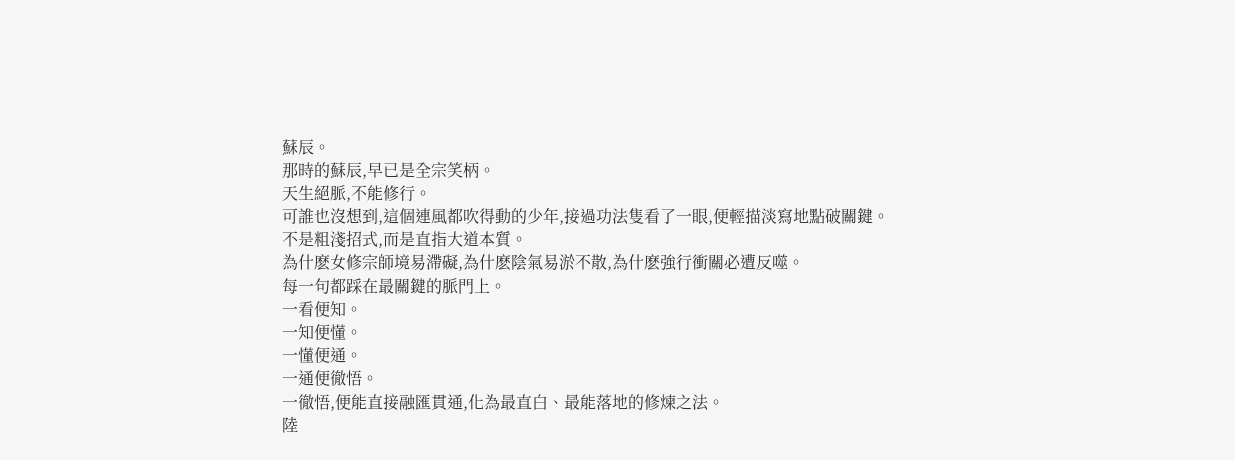蘇辰。
那時的蘇辰,早已是全宗笑柄。
天生絕脈,不能修行。
可誰也沒想到,這個連風都吹得動的少年,接過功法隻看了一眼,便輕描淡寫地點破關鍵。
不是粗淺招式,而是直指大道本質。
為什麽女修宗師境易滯礙,為什麽陰氣易淤不散,為什麽強行衝關必遭反噬。
每一句都踩在最關鍵的脈門上。
一看便知。
一知便懂。
一懂便通。
一通便徹悟。
一徹悟,便能直接融匯貫通,化為最直白、最能落地的修煉之法。
陸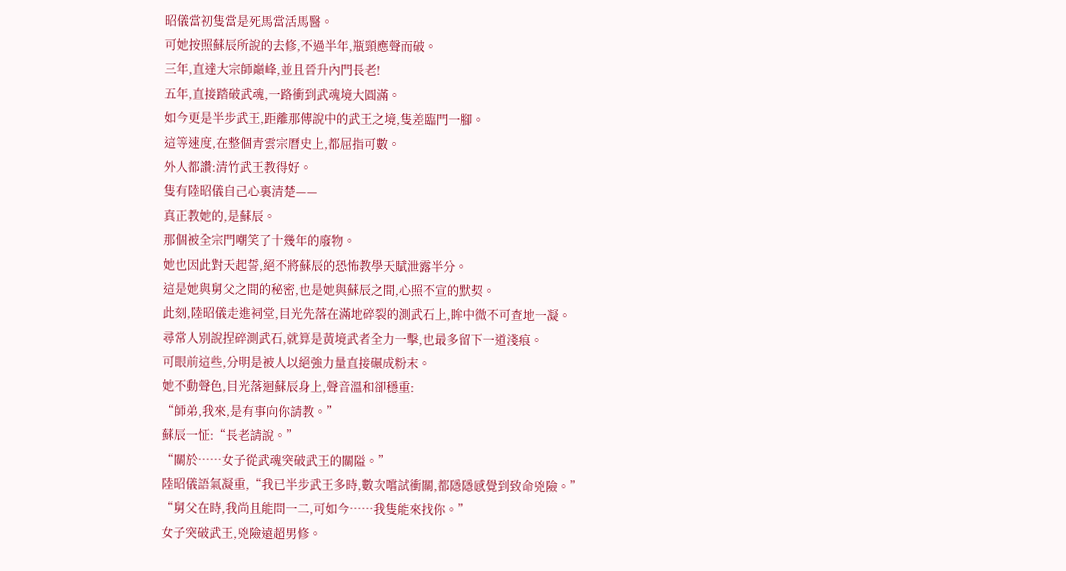昭儀當初隻當是死馬當活馬醫。
可她按照蘇辰所說的去修,不過半年,瓶頸應聲而破。
三年,直達大宗師巔峰,並且晉升內門長老!
五年,直接踏破武魂,一路衝到武魂境大圓滿。
如今更是半步武王,距離那傳說中的武王之境,隻差臨門一腳。
這等速度,在整個青雲宗曆史上,都屈指可數。
外人都讚:清竹武王教得好。
隻有陸昭儀自己心裏清楚——
真正教她的,是蘇辰。
那個被全宗門嘲笑了十幾年的廢物。
她也因此對天起誓,絕不將蘇辰的恐怖教學天賦泄露半分。
這是她與舅父之間的秘密,也是她與蘇辰之間,心照不宣的默契。
此刻,陸昭儀走進祠堂,目光先落在滿地碎裂的測武石上,眸中微不可查地一凝。
尋常人別說捏碎測武石,就算是黃境武者全力一擊,也最多留下一道淺痕。
可眼前這些,分明是被人以絕強力量直接碾成粉末。
她不動聲色,目光落迴蘇辰身上,聲音溫和卻穩重:
“師弟,我來,是有事向你請教。”
蘇辰一怔:“長老請說。”
“關於……女子從武魂突破武王的關隘。”
陸昭儀語氣凝重,“我已半步武王多時,數次嚐試衝關,都隱隱感覺到致命兇險。”
“舅父在時,我尚且能問一二,可如今……我隻能來找你。”
女子突破武王,兇險遠超男修。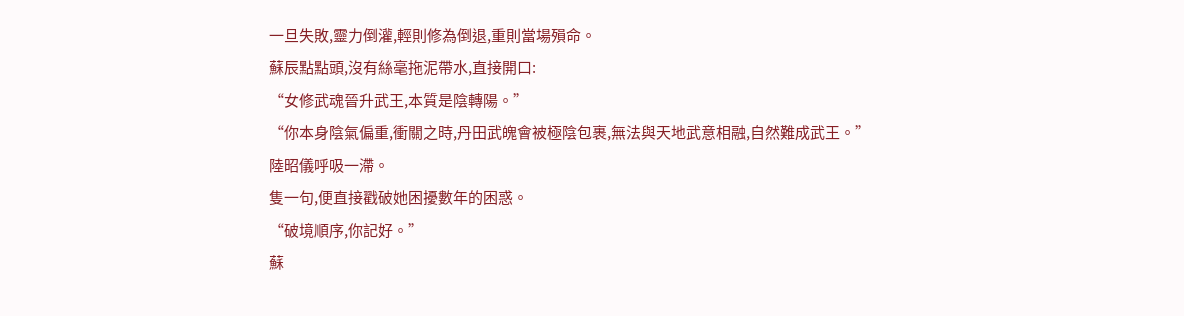一旦失敗,靈力倒灌,輕則修為倒退,重則當場殞命。
蘇辰點點頭,沒有絲毫拖泥帶水,直接開口:
“女修武魂晉升武王,本質是陰轉陽。”
“你本身陰氣偏重,衝關之時,丹田武魄會被極陰包裹,無法與天地武意相融,自然難成武王。”
陸昭儀呼吸一滯。
隻一句,便直接戳破她困擾數年的困惑。
“破境順序,你記好。”
蘇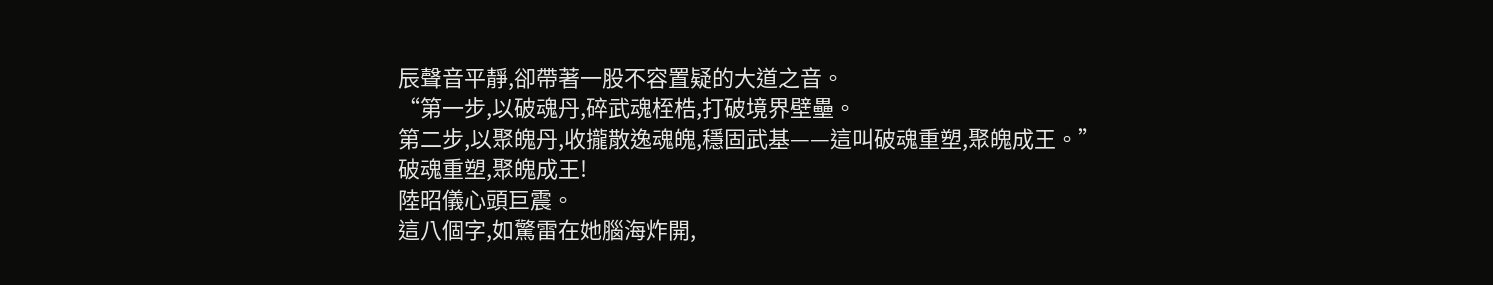辰聲音平靜,卻帶著一股不容置疑的大道之音。
“第一步,以破魂丹,碎武魂桎梏,打破境界壁壘。
第二步,以聚魄丹,收攏散逸魂魄,穩固武基——這叫破魂重塑,聚魄成王。”
破魂重塑,聚魄成王!
陸昭儀心頭巨震。
這八個字,如驚雷在她腦海炸開,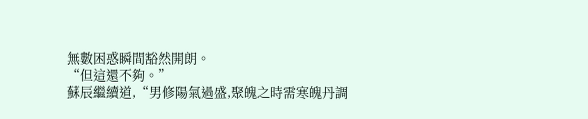無數困惑瞬間豁然開朗。
“但這還不夠。”
蘇辰繼續道,“男修陽氣過盛,聚魄之時需寒魄丹調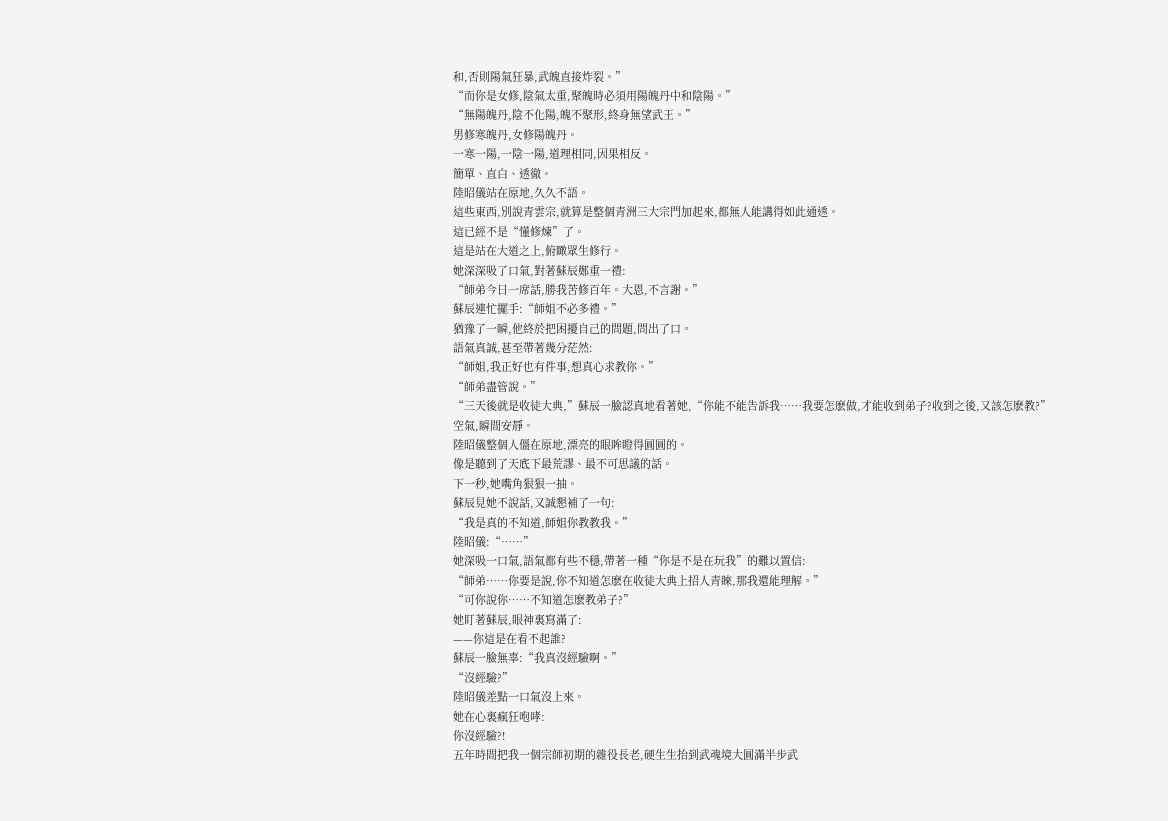和,否則陽氣狂暴,武魄直接炸裂。”
“而你是女修,陰氣太重,聚魄時必須用陽魄丹中和陰陽。”
“無陽魄丹,陰不化陽,魄不聚形,終身無望武王。”
男修寒魄丹,女修陽魄丹。
一寒一陽,一陰一陽,道理相同,因果相反。
簡單、直白、透徹。
陸昭儀站在原地,久久不語。
這些東西,別說青雲宗,就算是整個青洲三大宗門加起來,都無人能講得如此通透。
這已經不是“懂修煉”了。
這是站在大道之上,俯瞰眾生修行。
她深深吸了口氣,對著蘇辰鄭重一禮:
“師弟今日一席話,勝我苦修百年。大恩,不言謝。”
蘇辰連忙擺手:“師姐不必多禮。”
猶豫了一瞬,他終於把困擾自己的問題,問出了口。
語氣真誠,甚至帶著幾分茫然:
“師姐,我正好也有件事,想真心求教你。”
“師弟盡管說。”
“三天後就是收徒大典,”蘇辰一臉認真地看著她,“你能不能告訴我……我要怎麽做,才能收到弟子?收到之後,又該怎麽教?”
空氣,瞬間安靜。
陸昭儀整個人僵在原地,漂亮的眼眸瞪得圓圓的。
像是聽到了天底下最荒謬、最不可思議的話。
下一秒,她嘴角狠狠一抽。
蘇辰見她不說話,又誠懇補了一句:
“我是真的不知道,師姐你教教我。”
陸昭儀:“……”
她深吸一口氣,語氣都有些不穩,帶著一種“你是不是在玩我”的難以置信:
“師弟……你要是說,你不知道怎麽在收徒大典上招人青睞,那我還能理解。”
“可你說你……不知道怎麽教弟子?”
她盯著蘇辰,眼神裏寫滿了:
——你這是在看不起誰?
蘇辰一臉無辜:“我真沒經驗啊。”
“沒經驗?”
陸昭儀差點一口氣沒上來。
她在心裏瘋狂咆哮:
你沒經驗?!
五年時間把我一個宗師初期的雜役長老,硬生生抬到武魂境大圓滿半步武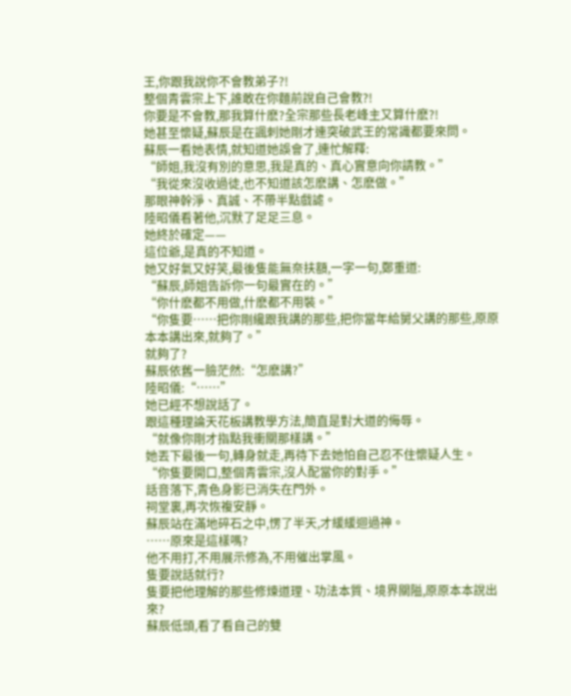王,你跟我說你不會教弟子?!
整個青雲宗上下,誰敢在你麵前說自己會教?!
你要是不會教,那我算什麽?全宗那些長老峰主又算什麽?!
她甚至懷疑,蘇辰是在諷刺她剛才連突破武王的常識都要來問。
蘇辰一看她表情,就知道她誤會了,連忙解釋:
“師姐,我沒有別的意思,我是真的、真心實意向你請教。”
“我從來沒收過徒,也不知道該怎麽講、怎麽做。”
那眼神幹淨、真誠、不帶半點戲謔。
陸昭儀看著他,沉默了足足三息。
她終於確定——
這位爺,是真的不知道。
她又好氣又好笑,最後隻能無奈扶額,一字一句,鄭重道:
“蘇辰,師姐告訴你一句最實在的。”
“你什麽都不用做,什麽都不用裝。”
“你隻要……把你剛纔跟我講的那些,把你當年給舅父講的那些,原原本本講出來,就夠了。”
就夠了?
蘇辰依舊一臉茫然:“怎麽講?”
陸昭儀:“……”
她已經不想說話了。
跟這種理論天花板講教學方法,簡直是對大道的侮辱。
“就像你剛才指點我衝關那樣講。”
她丟下最後一句,轉身就走,再待下去她怕自己忍不住懷疑人生。
“你隻要開口,整個青雲宗,沒人配當你的對手。”
話音落下,青色身影已消失在門外。
祠堂裏,再次恢複安靜。
蘇辰站在滿地碎石之中,愣了半天,才緩緩迴過神。
……原來是這樣嗎?
他不用打,不用展示修為,不用催出掌風。
隻要說話就行?
隻要把他理解的那些修煉道理、功法本質、境界關隘,原原本本說出來?
蘇辰低頭,看了看自己的雙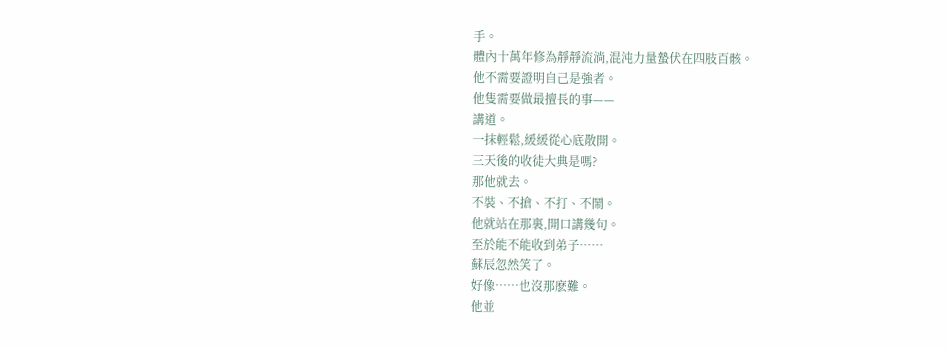手。
體內十萬年修為靜靜流淌,混沌力量蟄伏在四肢百骸。
他不需要證明自己是強者。
他隻需要做最擅長的事——
講道。
一抹輕鬆,緩緩從心底散開。
三天後的收徒大典是嗎?
那他就去。
不裝、不搶、不打、不鬧。
他就站在那裏,開口講幾句。
至於能不能收到弟子……
蘇辰忽然笑了。
好像……也沒那麽難。
他並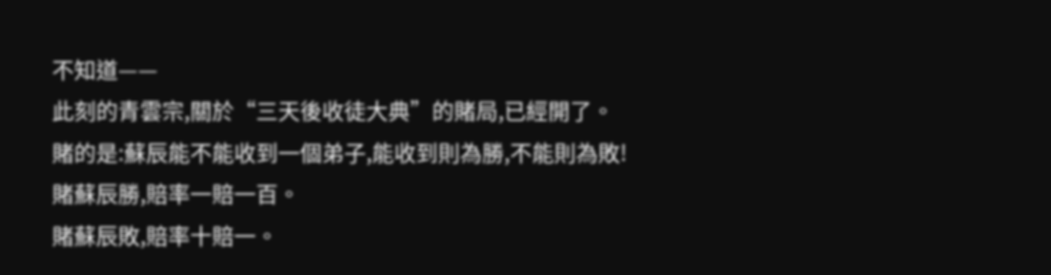不知道——
此刻的青雲宗,關於“三天後收徒大典”的賭局,已經開了。
賭的是:蘇辰能不能收到一個弟子,能收到則為勝,不能則為敗!
賭蘇辰勝,賠率一賠一百。
賭蘇辰敗,賠率十賠一。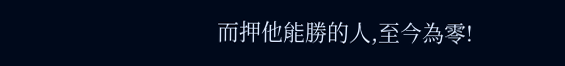而押他能勝的人,至今為零!